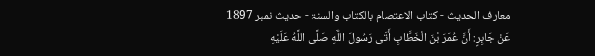معارف الحدیث - کتاب الاعتصام بالکتاب والسنۃ - حدیث نمبر 1897
عَنْ جَابِرٍ: أَنَّ عُمَرَ بْنَ الْخَطَّابِ أَتَى رَسُولَ اللَّهِ صَلَّى اللَّهُ عَلَيْهِ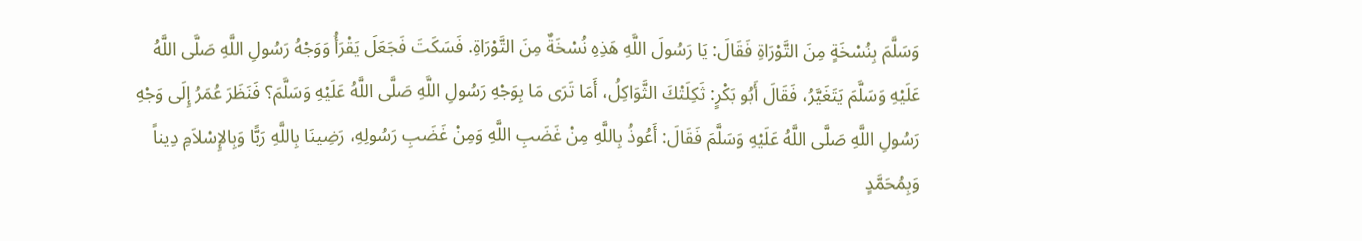وَسَلَّمَ بِنُسْخَةٍ مِنَ التَّوْرَاةِ فَقَالَ: يَا رَسُولَ اللَّهِ هَذِهِ نُسْخَةٌ مِنَ التَّوْرَاةِ. فَسَكَتَ فَجَعَلَ يَقْرَأُ وَوَجْهُ رَسُولِ اللَّهِ صَلَّى اللَّهُ عَلَيْهِ وَسَلَّمَ يَتَغَيَّرُ، فَقَالَ أَبُو بَكْرٍ: ثَكِلَتْكَ الثَّوَاكِلُ، أَمَا تَرَى مَا بِوَجْهِ رَسُولِ اللَّهِ صَلَّى اللَّهُ عَلَيْهِ وَسَلَّمَ؟ فَنَظَرَ عُمَرُ إِلَى وَجْهِ رَسُولِ اللَّهِ صَلَّى اللَّهُ عَلَيْهِ وَسَلَّمَ فَقَالَ: أَعُوذُ بِاللَّهِ مِنْ غَضَبِ اللَّهِ وَمِنْ غَضَبِ رَسُولِهِ، رَضِينَا بِاللَّهِ رَبًّا وَبِالإِسْلاَمِ دِيناً وَبِمُحَمَّدٍ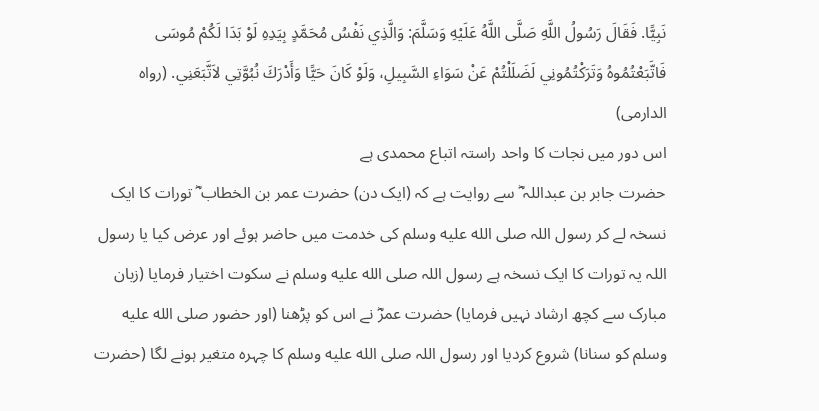نَبِيًّا. فَقَالَ رَسُولُ اللَّهِ صَلَّى اللَّهُ عَلَيْهِ وَسَلَّمَ: وَالَّذِي نَفْسُ مُحَمَّدٍ بِيَدِهِ لَوْ بَدَا لَكُمْ مُوسَى فَاتَّبَعْتُمُوهُ وَتَرَكْتُمُونِي لَضَلَلْتُمْ عَنْ سَوَاءِ السَّبِيلِ، وَلَوْ كَانَ حَيًّا وَأَدْرَكَ نُبُوَّتِي لاَتَّبَعَنِي. (رواه الدارمى)
اس دور میں نجات کا واحد راستہ اتباع محمدی ہے
حضرت جابر بن عبداللہ ؓ سے روایت ہے کہ (ایک دن) حضرت عمر بن الخطاب ؓ تورات کا ایک نسخہ لے کر رسول اللہ صلى الله عليه وسلم کی خدمت میں حاضر ہوئے اور عرض کیا یا رسول اللہ یہ تورات کا ایک نسخہ ہے رسول اللہ صلى الله عليه وسلم نے سکوت اختیار فرمایا (زبان مبارک سے کچھ ارشاد نہیں فرمایا) حضرت عمرؓ نے اس کو پڑھنا (اور حضور صلى الله عليه وسلم کو سنانا) شروع کردیا اور رسول اللہ صلى الله عليه وسلم کا چہرہ متغیر ہونے لگا (حضرت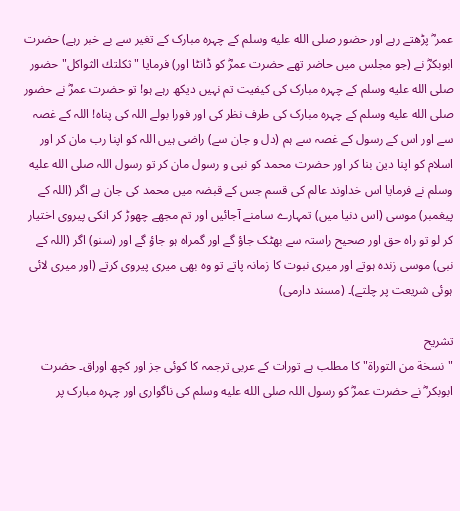عمر ؓ پڑھتے رہے اور حضور صلى الله عليه وسلم کے چہرہ مبارک کے تغیر سے بے خبر رہے) حضرت ابوبکرؓ نے (جو مجلس میں حاضر تھے حضرت عمرؓ کو ڈانٹا اور) فرمایا "ثكلتك الثواكل" حضور صلى الله عليه وسلم کے چہرہ مبارک کی کیفیت تم نہیں دیکھ رہے ہو! تو حضرت عمرؓ نے حضور صلى الله عليه وسلم کے چہرہ مبارک کی طرف نظر کی اور فورا بولے اللہ کی پناہ! اللہ کے غصہ سے اور اس کے رسول کے غصہ سے ہم (دل و جان سے) راضی ہیں اللہ کو اپنا رب مان کر اور اسلام کو اپنا دین بنا کر اور حضرت محمد کو نبی و رسول مان کر تو رسول اللہ صلى الله عليه وسلم نے فرمایا اس خداوند عالم کی قسم جس کے قبضہ میں محمد کی جان ہے اگر (اللہ کے پیغمبر) موسی (اس دنیا میں) تمہارے سامنے آجائیں اور تم مجھے چھوڑ کر انکی پیروی اختیار کر لو تو راہ حق اور صحیح راستہ سے بھٹک جاؤ گے اور گمراہ ہو جاؤ گے اور (سنو) اگر (اللہ کے نبی) موسی زندہ ہوتے اور میری نبوت کا زمانہ پاتے تو وہ بھی میری پیروی کرتے (اور میری لائی ہوئی شریعت پر چلتے)۔ (مسند دارمی)

تشریح
"نسخة من التوراة" کا مطلب ہے تورات کے عربی ترجمہ کا کوئی جز اور کچھ اوراق۔ حضرت ابوبکر ؓ نے حضرت عمرؓ کو رسول اللہ صلى الله عليه وسلم کی ناگواری اور چہرہ مبارک پر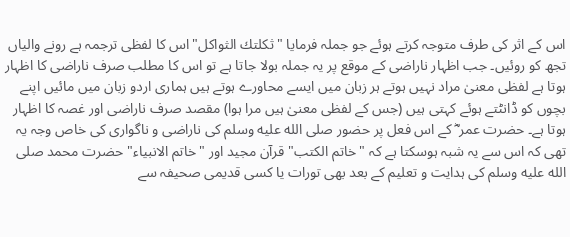اس کے اثر کی طرف متوجہ کرتے ہوئے جو جملہ فرمایا "ثكلتك الثواكل"اس کا لفظی ترجمہ ہے رونے والیاں تجھ کو روئیں۔ جب اظہار ناراضی کے موقع پر یہ جملہ بولا جاتا ہے تو اس کا مطلب صرف ناراضی کا اظہار ہوتا ہے لفظی معنیٰ مراد نہیں ہوتے ہر زبان میں ایسے محاورے ہوتے ہیں ہماری اردو زبان میں مائیں اپنے بچوں کو ڈانٹتے ہوئے کہتی ہیں (جس کے لفظی معنیٰ ہیں مرا ہوا) مقصد صرف ناراضی اور غصہ کا اظہار ہوتا ہے۔ حضرت عمر ؓ کے اس فعل پر حضور صلى الله عليه وسلم کی ناراضی و ناگواری کی خاص وجہ یہ تھی کہ اس سے یہ شبہ ہوسکتا ہے کہ "خاتم الکتب" قرآن مجید اور "خاتم الانبیاء" حضرت محمد صلى الله عليه وسلم کی ہدایت و تعلیم کے بعد بھی تورات یا کسی قدیمی صحیفہ سے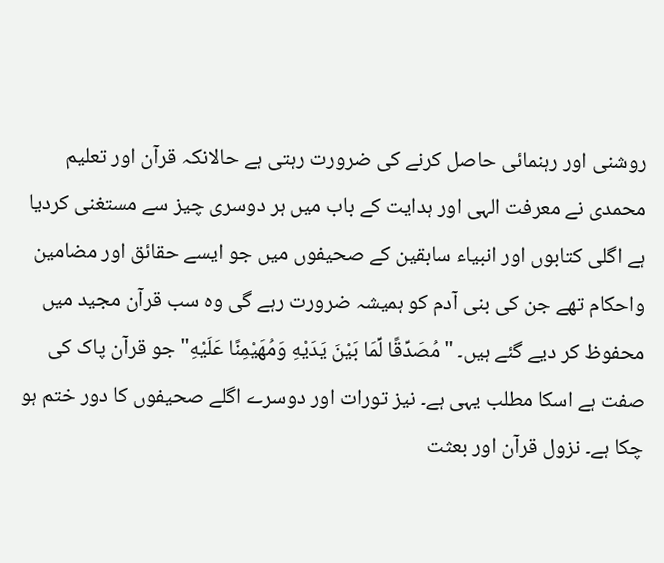روشنی اور رہنمائی حاصل کرنے کی ضرورت رہتی ہے حالانکہ قرآن اور تعلیم محمدی نے معرفت الہی اور ہدایت کے باب میں ہر دوسری چیز سے مستغنی کردیا ہے اگلی کتابوں اور انبیاء سابقین کے صحیفوں میں جو ایسے حقائق اور مضامین واحکام تھے جن کی بنی آدم کو ہمیشہ ضرورت رہے گی وہ سب قرآن مجید میں محفوظ کر دیے گئے ہیں۔ "مُصَدِّقًا لِّمَا بَيْنَ يَدَيْهِ وَمُهَيْمِنًا عَلَيْهِ" جو قرآن پاک کی صفت ہے اسکا مطلب یہی ہے۔ نیز تورات اور دوسرے اگلے صحیفوں کا دور ختم ہو چکا ہے۔ نزول قرآن اور بعثت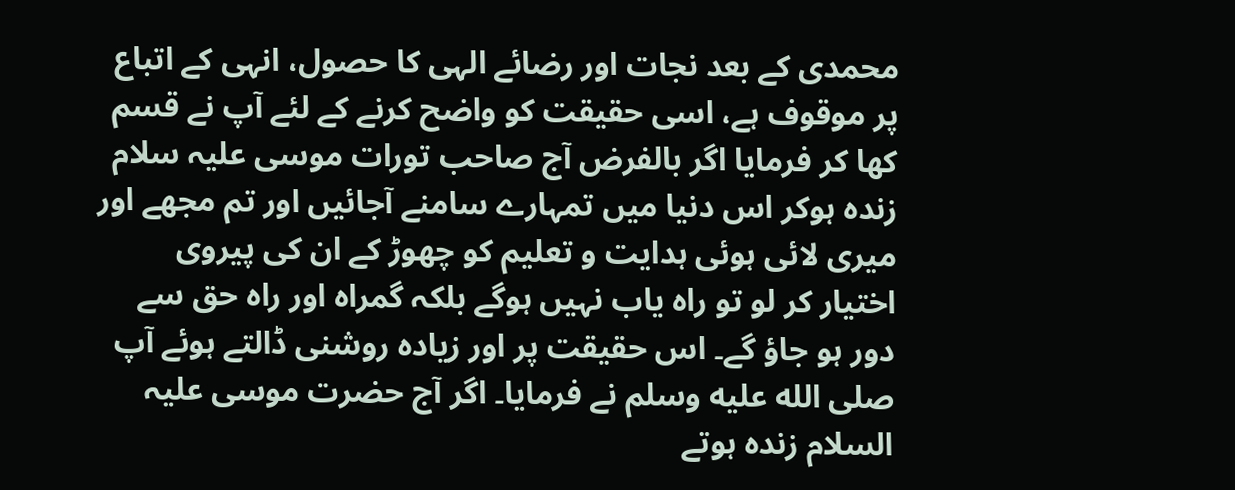محمدی کے بعد نجات اور رضائے الہی کا حصول، انہی کے اتباع پر موقوف ہے، اسی حقیقت کو واضح کرنے کے لئے آپ نے قسم کھا کر فرمایا اگر بالفرض آج صاحب تورات موسی علیہ سلام زندہ ہوکر اس دنیا میں تمہارے سامنے آجائیں اور تم مجھے اور میری لائی ہوئی ہدایت و تعلیم کو چھوڑ کے ان کی پیروی اختیار کر لو تو راہ یاب نہیں ہوگے بلکہ گمراہ اور راہ حق سے دور ہو جاؤ گے۔ اس حقیقت پر اور زیادہ روشنی ڈالتے ہوئے آپ صلى الله عليه وسلم نے فرمایا۔ اگر آج حضرت موسی علیہ السلام زندہ ہوتے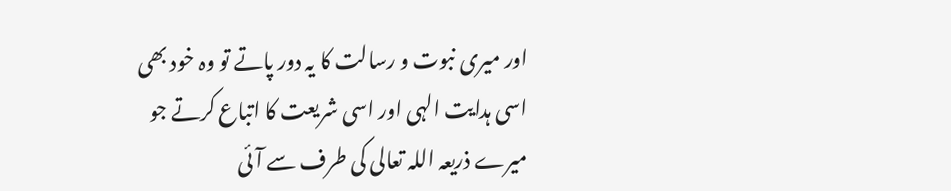اور میری نبوت و رسالت کا یہ دور پاتے تو وہ خود بھی اسی ہدایت الہی اور اسی شریعت کا اتباع کرتے جو میرے ذریعہ اللہ تعالی کی طرف سے آئی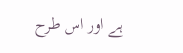ہے اور اس طرح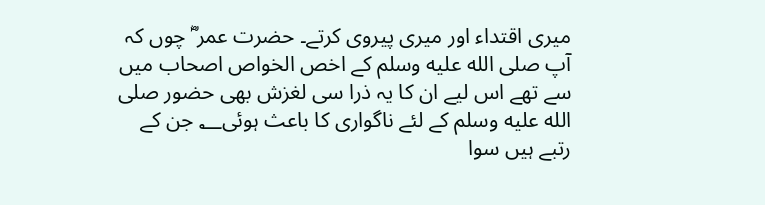میری اقتداء اور میری پیروی کرتے۔ حضرت عمر ؓ چوں کہ آپ صلى الله عليه وسلم کے اخص الخواص اصحاب میں سے تھے اس لیے ان کا یہ ذرا سی لغزش بھی حضور صلى الله عليه وسلم کے لئے ناگواری کا باعث ہوئی؂ جن کے رتبے ہیں سوا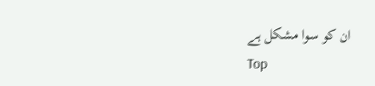ان کو سوا مشکل ہے
Top